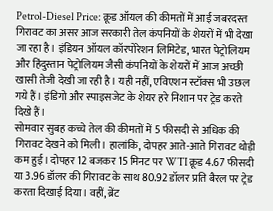Petrol-Diesel Price: क्रूड ऑयल की कीमतों में आई जबरदस्त गिरावट का असर आज सरकारी तेल कंपनियों के शेयरों में भी देखा जा रहा है। इंडियन ऑयल कॉरपोरेशन लिमिटेड, भारत पेट्रोलियम और हिंदुस्तान पेट्रोलियम जैसी कंपनियों के शेयरों में आज अच्छी खासी तेजी देखी जा रही है। यही नहीं, एविएशन स्टॉक्स भी उछल गये हैं। इंडिगो और स्पाइसजेट के शेयर हरे निशान पर ट्रेड करते दिखे हैं।
सोमवार सुबह कच्चे तेल की कीमतों में 5 फीसदी से अधिक की गिरावट देखने को मिली। हालांकि, दोपहर आते-आते गिरावट थोड़ी कम हुई। दोपहर 12 बजकर 15 मिनट पर WTI क्रूड 4.67 फीसदी या 3.96 डॉलर की गिरावट के साथ 80.92 डॉलर प्रति बैरल पर ट्रेड करता दिखाई दिया। वहीं, ब्रेंट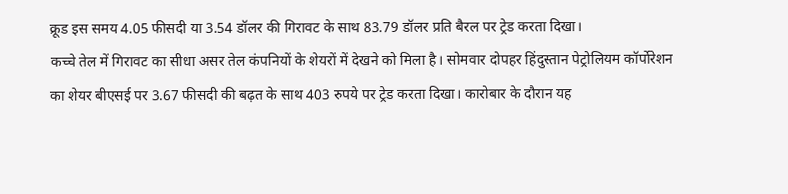क्रूड इस समय 4.05 फीसदी या 3.54 डॉलर की गिरावट के साथ 83.79 डॉलर प्रति बैरल पर ट्रेड करता दिखा।
कच्चे तेल में गिरावट का सीधा असर तेल कंपनियों के शेयरों में देखने को मिला है। सोमवार दोपहर हिंदुस्तान पेट्रोलियम कॉर्पोरेशन का शेयर बीएसई पर 3.67 फीसदी की बढ़त के साथ 403 रुपये पर ट्रेड करता दिखा। कारोबार के दौरान यह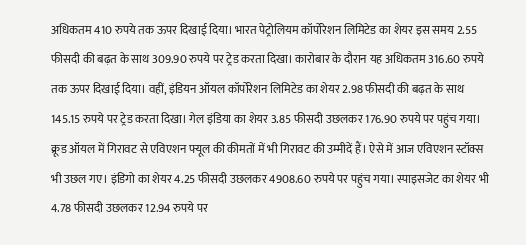अधिकतम 410 रुपये तक ऊपर दिखाई दिया। भारत पेट्रोलियम कॉर्पोरेशन लिमिटेड का शेयर इस समय 2.55 फीसदी की बढ़त के साथ 309.90 रुपये पर ट्रेड करता दिखा। कारोबार के दौरान यह अधिकतम 316.60 रुपये तक ऊपर दिखाई दिया। वहीं, इंडियन ऑयल कॉर्पोरेशन लिमिटेड का शेयर 2.98 फीसदी की बढ़त के साथ 145.15 रुपये पर ट्रेड करता दिखा। गेल इंडिया का शेयर 3.85 फीसदी उछलकर 176.90 रुपये पर पहुंच गया।
क्रूड ऑयल में गिरावट से एविएशन फ्यूल की कीमतों में भी गिरावट की उम्मीदें हैं। ऐसे में आज एविएशन स्टॉक्स भी उछल गए। इंडिगो का शेयर 4.25 फीसदी उछलकर 4908.60 रुपये पर पहुंच गया। स्पाइसजेट का शेयर भी 4.78 फीसदी उछलकर 12.94 रुपये पर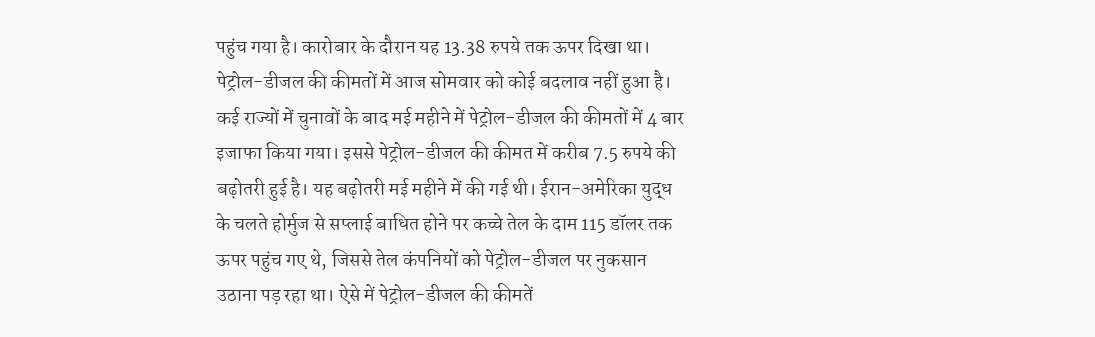पहुंच गया है। कारोबार के दौरान यह 13.38 रुपये तक ऊपर दिखा था।
पेट्रोल-डीजल की कीमतों में आज सोमवार को कोई बदलाव नहीं हुआ है। कई राज्यों में चुनावों के बाद मई महीने में पेट्रोल-डीजल की कीमतों में 4 बार इजाफा किया गया। इससे पेट्रोल-डीजल की कीमत में करीब 7.5 रुपये की बढ़ोतरी हुई है। यह बढ़ोतरी मई महीने में की गई थी। ईरान-अमेरिका युद्ध के चलते होर्मुज से सप्लाई बाधित होने पर कच्चे तेल के दाम 115 डॉलर तक ऊपर पहुंच गए थे, जिससे तेल कंपनियों को पेट्रोल-डीजल पर नुकसान उठाना पड़ रहा था। ऐसे में पेट्रोल-डीजल की कीमतें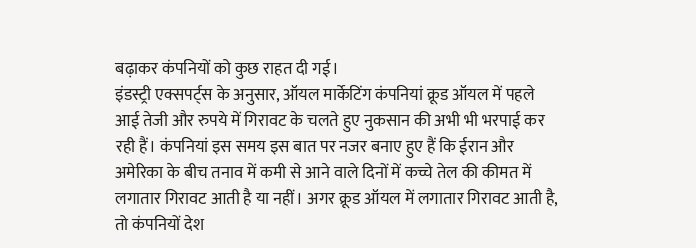बढ़ाकर कंपनियों को कुछ राहत दी गई।
इंडस्ट्री एक्सपर्ट्स के अनुसार, ऑयल मार्केटिंग कंपनियां क्रूड ऑयल में पहले आई तेजी और रुपये में गिरावट के चलते हुए नुकसान की अभी भी भरपाई कर रही हैं। कंपनियां इस समय इस बात पर नजर बनाए हुए हैं कि ईरान और अमेरिका के बीच तनाव में कमी से आने वाले दिनों में कच्चे तेल की कीमत में लगातार गिरावट आती है या नहीं। अगर क्रूड ऑयल में लगातार गिरावट आती है, तो कंपनियों देश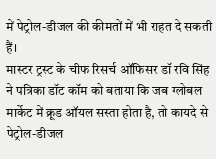में पेट्रोल-डीजल की कीमतों में भी राहत दे सकती हैं।
मास्टर ट्रस्ट के चीफ रिसर्च ऑफिसर डॉ रवि सिंह ने पत्रिका डॉट कॉम को बताया कि जब ग्लोबल मार्केट में क्रूड ऑयल सस्ता होता है, तो कायदे से पेट्रोल-डीजल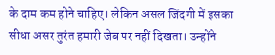के दाम कम होने चाहिए। लेकिन असल जिंदगी में इसका सीधा असर तुरंत हमारी जेब पर नहीं दिखता। उन्होंने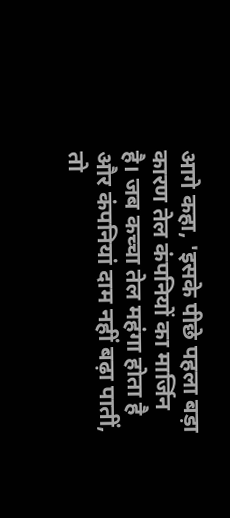आगे कहा, 'इसके पीछे पहला बड़ा कारण तेल कंपनियों का मार्जिन है। जब कच्चा तेल महंगा होता है और कंपनियां दाम नहीं बढ़ा पातीं, तो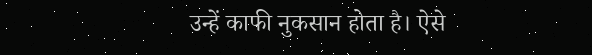उन्हें काफी नुकसान होता है। ऐसे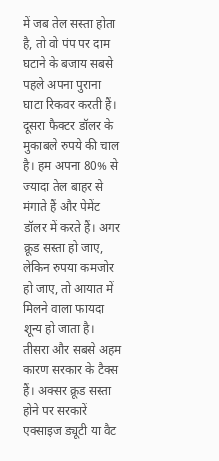में जब तेल सस्ता होता है, तो वो पंप पर दाम घटाने के बजाय सबसे पहले अपना पुराना घाटा रिकवर करती हैं। दूसरा फैक्टर डॉलर के मुकाबले रुपये की चाल है। हम अपना 80% से ज्यादा तेल बाहर से मंगाते हैं और पेमेंट डॉलर में करते हैं। अगर क्रूड सस्ता हो जाए, लेकिन रुपया कमजोर हो जाए, तो आयात में मिलने वाला फायदा शून्य हो जाता है। तीसरा और सबसे अहम कारण सरकार के टैक्स हैं। अक्सर क्रूड सस्ता होने पर सरकारें एक्साइज ड्यूटी या वैट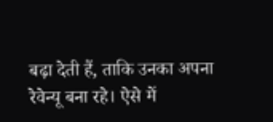बढ़ा देती हैं, ताकि उनका अपना रेवेन्यू बना रहे। ऐसे में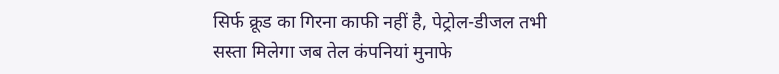सिर्फ क्रूड का गिरना काफी नहीं है, पेट्रोल-डीजल तभी सस्ता मिलेगा जब तेल कंपनियां मुनाफे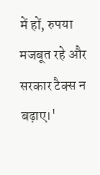में हों, रुपया मजबूत रहे और सरकार टैक्स न बढ़ाए।'